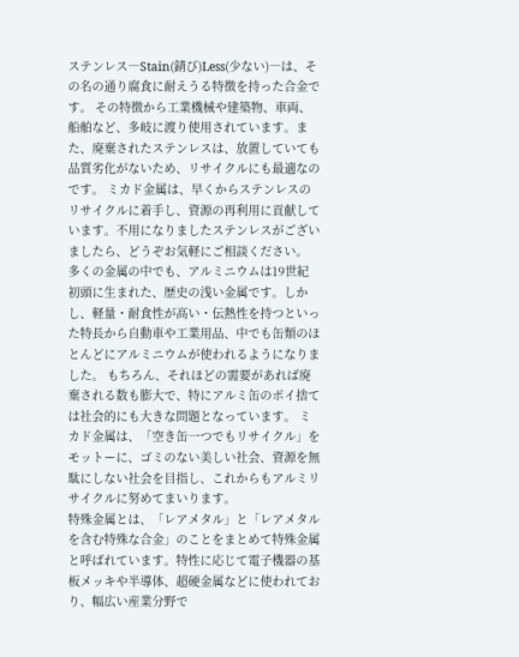ステンレス―Stain(錆び)Less(少ない)―は、その名の通り腐食に耐えうる特徴を持った合金です。 その特徴から工業機械や建築物、車両、船舶など、多岐に渡り使用されています。また、廃棄されたステンレスは、放置していても品質劣化がないため、リサイクルにも最適なのです。 ミカド金属は、早くからステンレスのリサイクルに着手し、資源の再利用に貢献しています。不用になりましたステンレスがございましたら、どうぞお気軽にご相談ください。
多くの金属の中でも、アルミニウムは19世紀初頭に生まれた、歴史の浅い金属です。しかし、軽量・耐食性が高い・伝熱性を持つといった特長から自動車や工業用品、中でも缶類のほとんどにアルミニウムが使われるようになりました。 もちろん、それほどの需要があれば廃棄される数も膨大で、特にアルミ缶のポイ捨ては社会的にも大きな問題となっています。 ミカド金属は、「空き缶一つでもリサイクル」をモットーに、ゴミのない美しい社会、資源を無駄にしない社会を目指し、これからもアルミリサイクルに努めてまいります。
特殊金属とは、「レアメタル」と「レアメタルを含む特殊な合金」のことをまとめて特殊金属と呼ばれています。特性に応じて電子機器の基板メッキや半導体、超硬金属などに使われており、幅広い産業分野で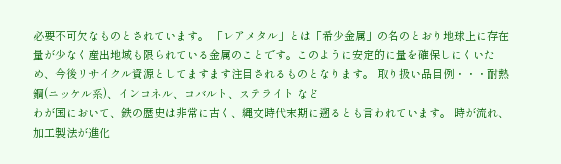必要不可欠なものとされています。 「レアメタル」とは「希少金属」の名のとおり地球上に存在量が少なく産出地域も限られている金属のことです。このように安定的に量を確保しにくいため、今後リサイクル資源としてますます注目されるものとなります。 取り扱い品目例・・・耐熱鋼(ニッケル系)、インコネル、コバルト、ステライト など
わが国において、鉄の歴史は非常に古く、縄文時代末期に遡るとも言われています。 時が流れ、加工製法が進化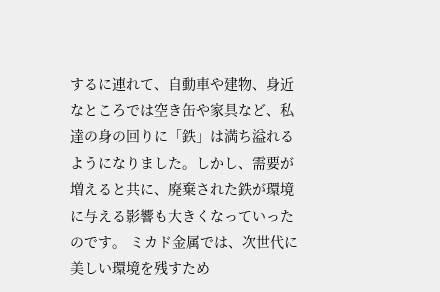するに連れて、自動車や建物、身近なところでは空き缶や家具など、私達の身の回りに「鉄」は満ち溢れるようになりました。しかし、需要が増えると共に、廃棄された鉄が環境に与える影響も大きくなっていったのです。 ミカド金属では、次世代に美しい環境を残すため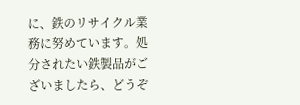に、鉄のリサイクル業務に努めています。処分されたい鉄製品がございましたら、どうぞ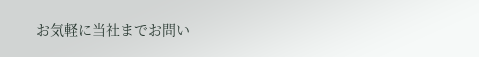お気軽に当社までお問い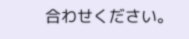合わせください。